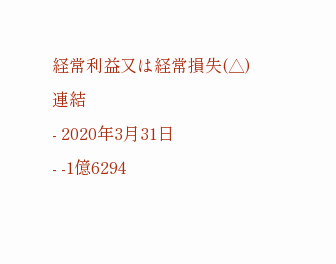経常利益又は経常損失(△)
連結
- 2020年3月31日
- -1億6294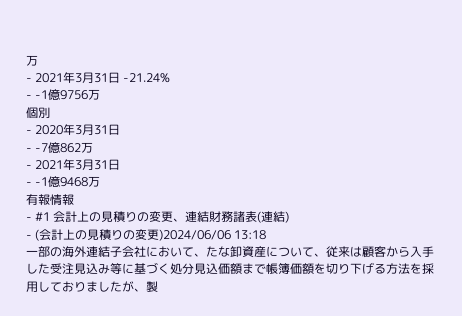万
- 2021年3月31日 -21.24%
- -1億9756万
個別
- 2020年3月31日
- -7億862万
- 2021年3月31日
- -1億9468万
有報情報
- #1 会計上の見積りの変更、連結財務諸表(連結)
- (会計上の見積りの変更)2024/06/06 13:18
一部の海外連結子会社において、たな卸資産について、従来は顧客から入手した受注見込み等に基づく処分見込価額まで帳簿価額を切り下げる方法を採用しておりましたが、製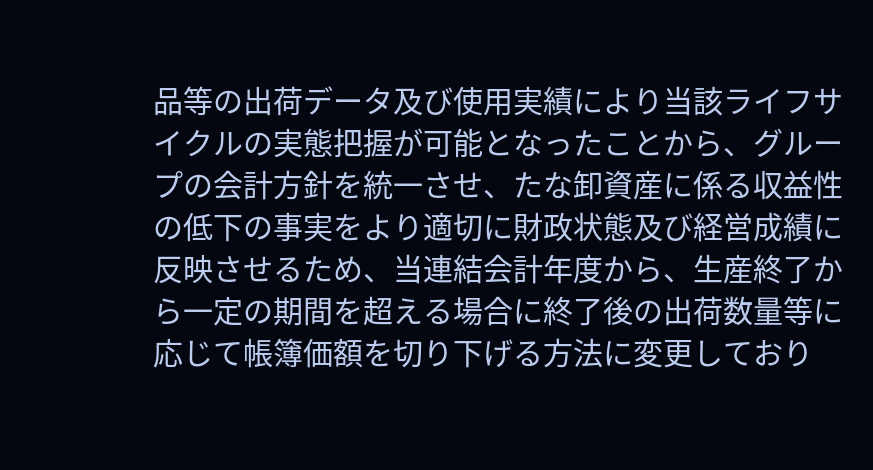品等の出荷データ及び使用実績により当該ライフサイクルの実態把握が可能となったことから、グループの会計方針を統一させ、たな卸資産に係る収益性の低下の事実をより適切に財政状態及び経営成績に反映させるため、当連結会計年度から、生産終了から一定の期間を超える場合に終了後の出荷数量等に応じて帳簿価額を切り下げる方法に変更しており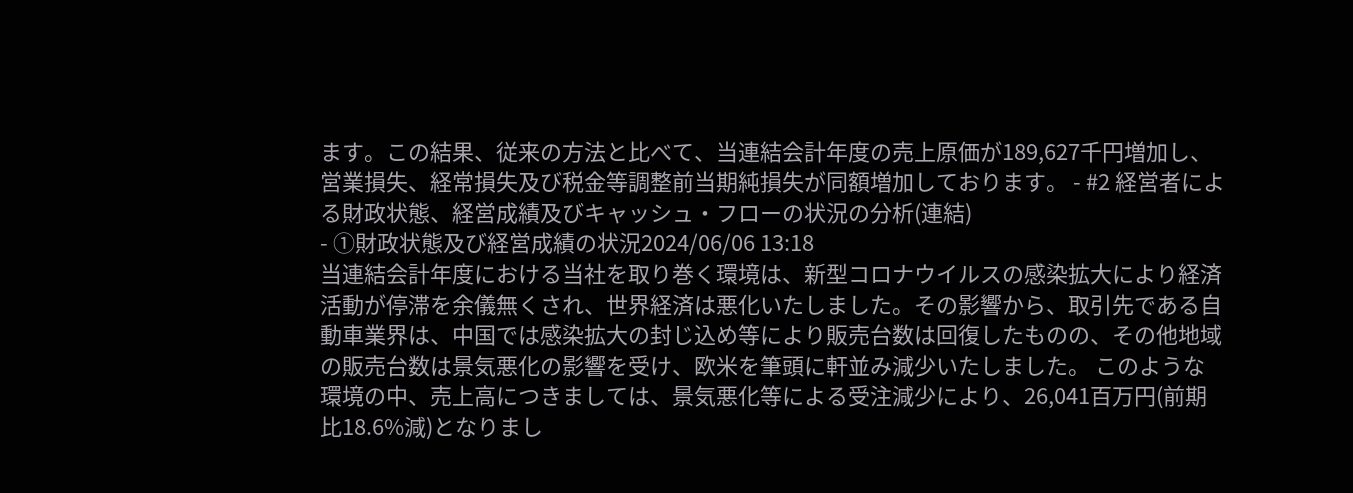ます。この結果、従来の方法と比べて、当連結会計年度の売上原価が189,627千円増加し、営業損失、経常損失及び税金等調整前当期純損失が同額増加しております。 - #2 経営者による財政状態、経営成績及びキャッシュ・フローの状況の分析(連結)
- ①財政状態及び経営成績の状況2024/06/06 13:18
当連結会計年度における当社を取り巻く環境は、新型コロナウイルスの感染拡大により経済活動が停滞を余儀無くされ、世界経済は悪化いたしました。その影響から、取引先である自動車業界は、中国では感染拡大の封じ込め等により販売台数は回復したものの、その他地域の販売台数は景気悪化の影響を受け、欧米を筆頭に軒並み減少いたしました。 このような環境の中、売上高につきましては、景気悪化等による受注減少により、26,041百万円(前期比18.6%減)となりまし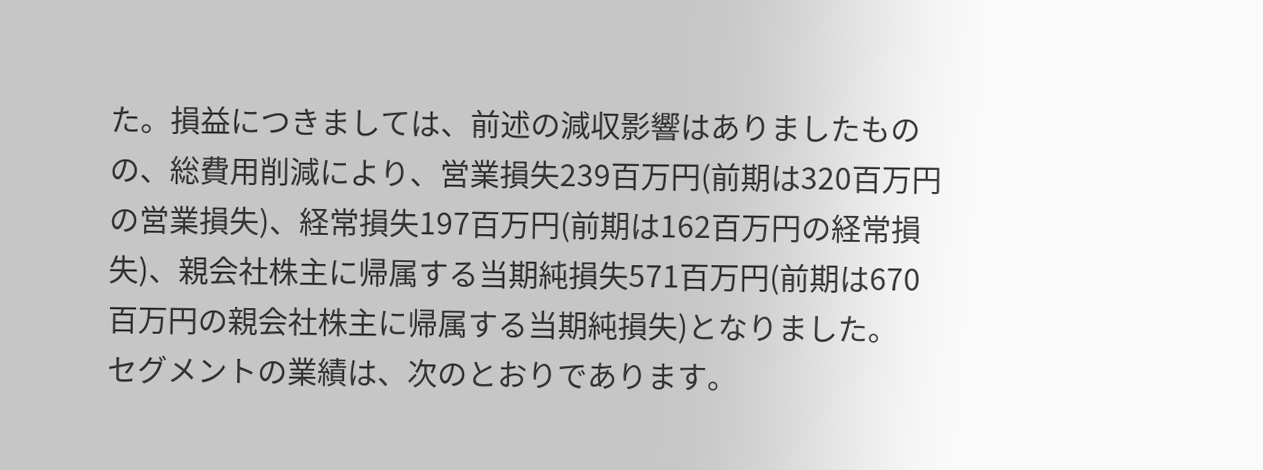た。損益につきましては、前述の減収影響はありましたものの、総費用削減により、営業損失239百万円(前期は320百万円の営業損失)、経常損失197百万円(前期は162百万円の経常損失)、親会社株主に帰属する当期純損失571百万円(前期は670百万円の親会社株主に帰属する当期純損失)となりました。
セグメントの業績は、次のとおりであります。